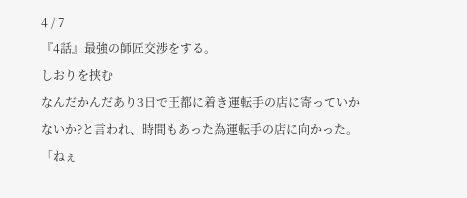4 / 7
『4話』最強の師匠交渉をする。
しおりを挟む
なんだかんだあり3日で王都に着き運転手の店に寄っていかないか?と言われ、時間もあった為運転手の店に向かった。
「ねぇ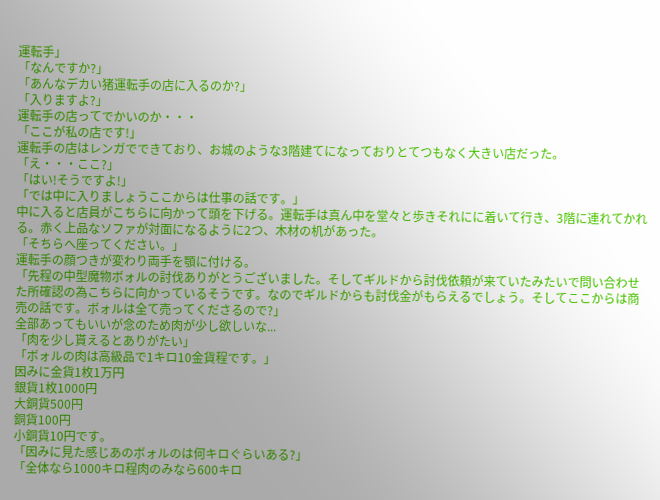運転手」
「なんですか?」
「あんなデカい猪運転手の店に入るのか?」
「入りますよ?」
運転手の店ってでかいのか・・・
「ここが私の店です!」
運転手の店はレンガでできており、お城のような3階建てになっておりとてつもなく大きい店だった。
「え・・・ここ?」
「はい!そうですよ!」
「では中に入りましょうここからは仕事の話です。」
中に入ると店員がこちらに向かって頭を下げる。運転手は真ん中を堂々と歩きそれにに着いて行き、3階に連れてかれる。赤く上品なソファが対面になるように2つ、木材の机があった。
「そちらへ座ってください。」
運転手の顔つきが変わり両手を顎に付ける。
「先程の中型魔物ボォルの討伐ありがとうございました。そしてギルドから討伐依頼が来ていたみたいで問い合わせた所確認の為こちらに向かっているそうです。なのでギルドからも討伐金がもらえるでしょう。そしてここからは商売の話です。ボォルは全て売ってくださるので?」
全部あってもいいが念のため肉が少し欲しいな...
「肉を少し貰えるとありがたい」
「ボォルの肉は高級品で1キロ10金貨程です。」
因みに金貨1枚1万円
銀貨1枚1000円
大銅貨500円
銅貨100円
小銅貨10円です。
「因みに見た感じあのボォルのは何キロぐらいある?」
「全体なら1000キロ程肉のみなら600キロ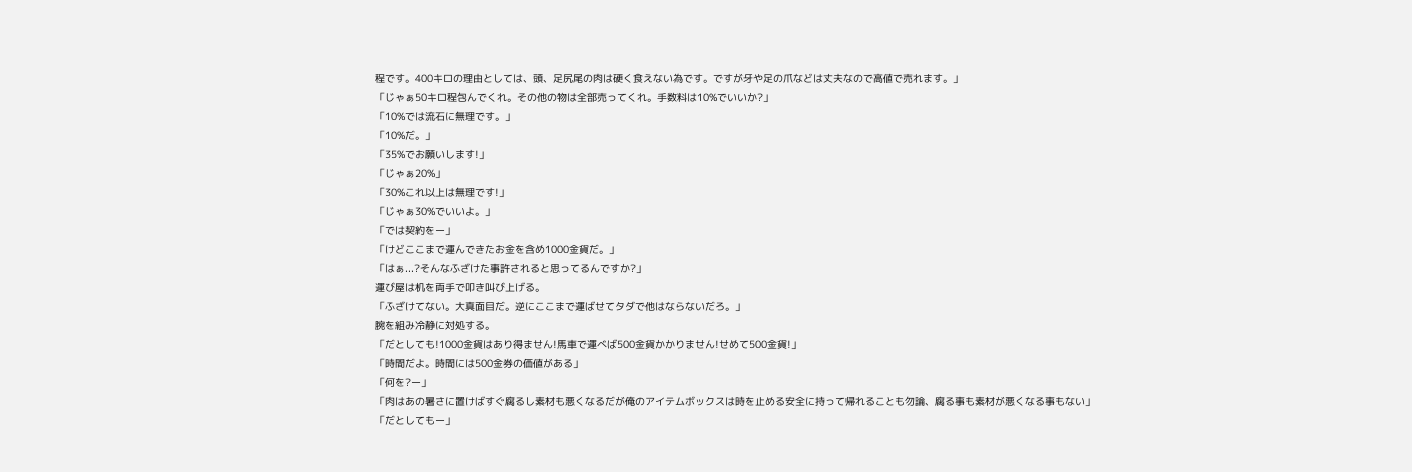程です。400キロの理由としては、頭、足尻尾の肉は硬く食えない為です。ですが牙や足の爪などは丈夫なので高値で売れます。」
「じゃぁ50キロ程包んでくれ。その他の物は全部売ってくれ。手数料は10%でいいか?」
「10%では流石に無理です。」
「10%だ。」
「35%でお願いします!」
「じゃぁ20%」
「30%これ以上は無理です!」
「じゃぁ30%でいいよ。」
「では契約をー」
「けどここまで運んできたお金を含め1000金貨だ。」
「はぁ...?そんなふざけた事許されると思ってるんですか?」
運び屋は机を両手で叩き叫び上げる。
「ふざけてない。大真面目だ。逆にここまで運ばせてタダで他はならないだろ。」
腕を組み冷静に対処する。
「だとしても!1000金貨はあり得ません!馬車で運べば500金貨かかりません!せめて500金貨!」
「時間だよ。時間には500金券の価値がある」
「何を?ー」
「肉はあの暑さに置けばすぐ腐るし素材も悪くなるだが俺のアイテムボックスは時を止める安全に持って帰れることも勿論、腐る事も素材が悪くなる事もない」
「だとしてもー」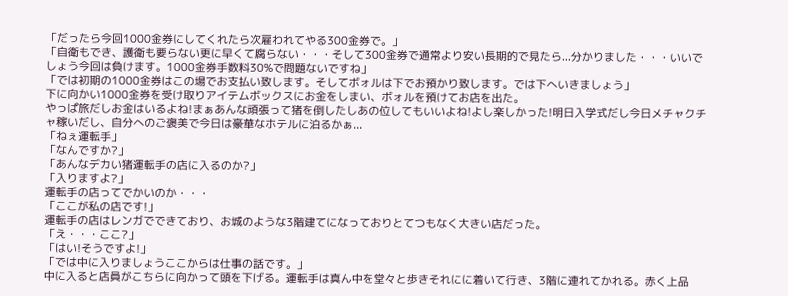「だったら今回1000金券にしてくれたら次雇われてやる300金券で。」
「自衛もでき、護衛も要らない更に早くて腐らない・・・そして300金券で通常より安い長期的で見たら...分かりました・・・いいでしょう今回は負けます。1000金券手数料30%で問題ないですね」
「では初期の1000金券はこの場でお支払い致します。そしてボォルは下でお預かり致します。では下へいきましょう」
下に向かい1000金券を受け取りアイテムボックスにお金をしまい、ボォルを預けてお店を出た。
やっぱ旅だしお金はいるよね!まぁあんな頑張って猪を倒したしあの位してもいいよね!よし楽しかった!明日入学式だし今日メチャクチャ稼いだし、自分へのご褒美で今日は豪華なホテルに泊るかぁ...
「ねぇ運転手」
「なんですか?」
「あんなデカい猪運転手の店に入るのか?」
「入りますよ?」
運転手の店ってでかいのか・・・
「ここが私の店です!」
運転手の店はレンガでできており、お城のような3階建てになっておりとてつもなく大きい店だった。
「え・・・ここ?」
「はい!そうですよ!」
「では中に入りましょうここからは仕事の話です。」
中に入ると店員がこちらに向かって頭を下げる。運転手は真ん中を堂々と歩きそれにに着いて行き、3階に連れてかれる。赤く上品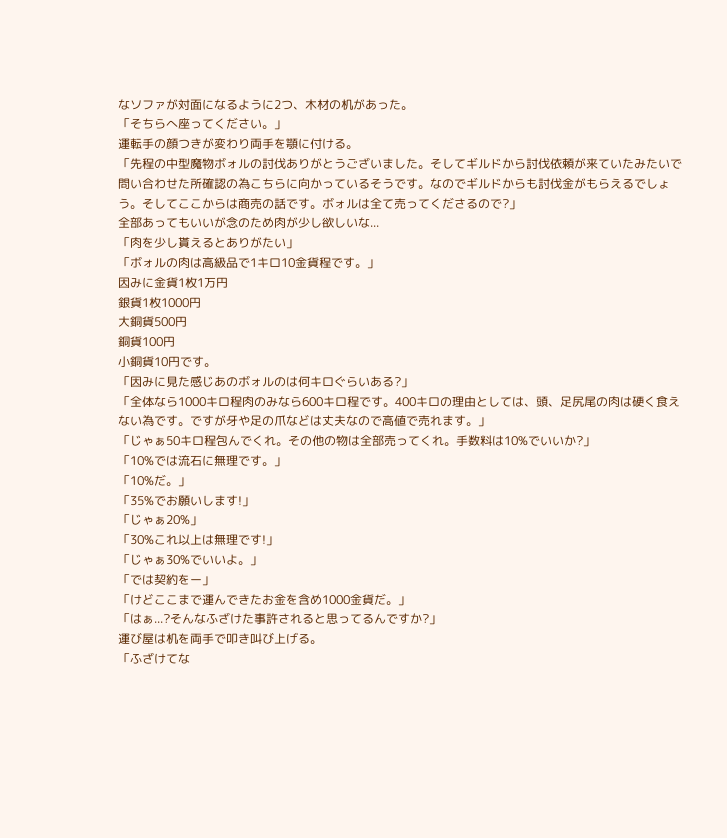なソファが対面になるように2つ、木材の机があった。
「そちらへ座ってください。」
運転手の顔つきが変わり両手を顎に付ける。
「先程の中型魔物ボォルの討伐ありがとうございました。そしてギルドから討伐依頼が来ていたみたいで問い合わせた所確認の為こちらに向かっているそうです。なのでギルドからも討伐金がもらえるでしょう。そしてここからは商売の話です。ボォルは全て売ってくださるので?」
全部あってもいいが念のため肉が少し欲しいな...
「肉を少し貰えるとありがたい」
「ボォルの肉は高級品で1キロ10金貨程です。」
因みに金貨1枚1万円
銀貨1枚1000円
大銅貨500円
銅貨100円
小銅貨10円です。
「因みに見た感じあのボォルのは何キロぐらいある?」
「全体なら1000キロ程肉のみなら600キロ程です。400キロの理由としては、頭、足尻尾の肉は硬く食えない為です。ですが牙や足の爪などは丈夫なので高値で売れます。」
「じゃぁ50キロ程包んでくれ。その他の物は全部売ってくれ。手数料は10%でいいか?」
「10%では流石に無理です。」
「10%だ。」
「35%でお願いします!」
「じゃぁ20%」
「30%これ以上は無理です!」
「じゃぁ30%でいいよ。」
「では契約をー」
「けどここまで運んできたお金を含め1000金貨だ。」
「はぁ...?そんなふざけた事許されると思ってるんですか?」
運び屋は机を両手で叩き叫び上げる。
「ふざけてな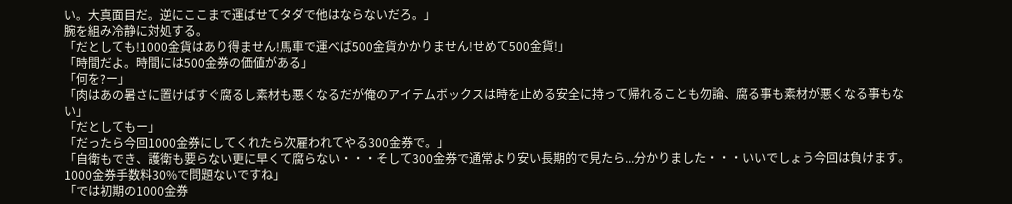い。大真面目だ。逆にここまで運ばせてタダで他はならないだろ。」
腕を組み冷静に対処する。
「だとしても!1000金貨はあり得ません!馬車で運べば500金貨かかりません!せめて500金貨!」
「時間だよ。時間には500金券の価値がある」
「何を?ー」
「肉はあの暑さに置けばすぐ腐るし素材も悪くなるだが俺のアイテムボックスは時を止める安全に持って帰れることも勿論、腐る事も素材が悪くなる事もない」
「だとしてもー」
「だったら今回1000金券にしてくれたら次雇われてやる300金券で。」
「自衛もでき、護衛も要らない更に早くて腐らない・・・そして300金券で通常より安い長期的で見たら...分かりました・・・いいでしょう今回は負けます。1000金券手数料30%で問題ないですね」
「では初期の1000金券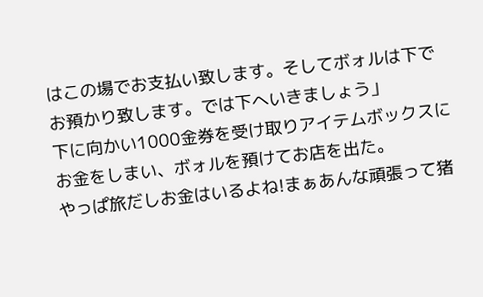はこの場でお支払い致します。そしてボォルは下でお預かり致します。では下へいきましょう」
下に向かい1000金券を受け取りアイテムボックスにお金をしまい、ボォルを預けてお店を出た。
やっぱ旅だしお金はいるよね!まぁあんな頑張って猪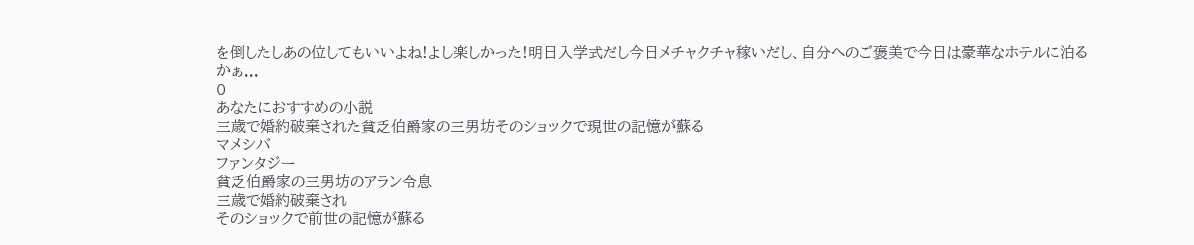を倒したしあの位してもいいよね!よし楽しかった!明日入学式だし今日メチャクチャ稼いだし、自分へのご褒美で今日は豪華なホテルに泊るかぁ...
0
あなたにおすすめの小説
三歳で婚約破棄された貧乏伯爵家の三男坊そのショックで現世の記憶が蘇る
マメシバ
ファンタジー
貧乏伯爵家の三男坊のアラン令息
三歳で婚約破棄され
そのショックで前世の記憶が蘇る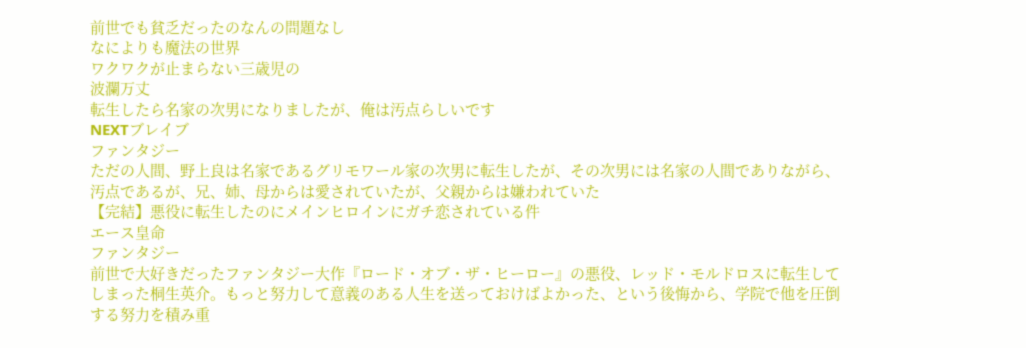前世でも貧乏だったのなんの問題なし
なによりも魔法の世界
ワクワクが止まらない三歳児の
波瀾万丈
転生したら名家の次男になりましたが、俺は汚点らしいです
NEXTブレイブ
ファンタジー
ただの人間、野上良は名家であるグリモワール家の次男に転生したが、その次男には名家の人間でありながら、汚点であるが、兄、姉、母からは愛されていたが、父親からは嫌われていた
【完結】悪役に転生したのにメインヒロインにガチ恋されている件
エース皇命
ファンタジー
前世で大好きだったファンタジー大作『ロード・オブ・ザ・ヒーロー』の悪役、レッド・モルドロスに転生してしまった桐生英介。もっと努力して意義のある人生を送っておけばよかった、という後悔から、学院で他を圧倒する努力を積み重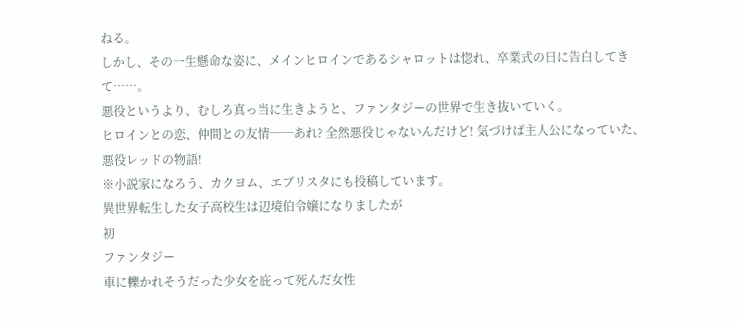ねる。
しかし、その一生懸命な姿に、メインヒロインであるシャロットは惚れ、卒業式の日に告白してきて……。
悪役というより、むしろ真っ当に生きようと、ファンタジーの世界で生き抜いていく。
ヒロインとの恋、仲間との友情──あれ? 全然悪役じゃないんだけど! 気づけば主人公になっていた、悪役レッドの物語!
※小説家になろう、カクヨム、エブリスタにも投稿しています。
異世界転生した女子高校生は辺境伯令嬢になりましたが
初
ファンタジー
車に轢かれそうだった少女を庇って死んだ女性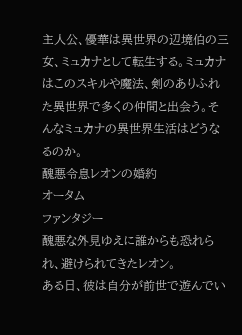主人公、優華は異世界の辺境伯の三女、ミュカナとして転生する。ミュカナはこのスキルや魔法、剣のありふれた異世界で多くの仲間と出会う。そんなミュカナの異世界生活はどうなるのか。
醜悪令息レオンの婚約
オータム
ファンタジー
醜悪な外見ゆえに誰からも恐れられ、避けられてきたレオン。
ある日、彼は自分が前世で遊んでい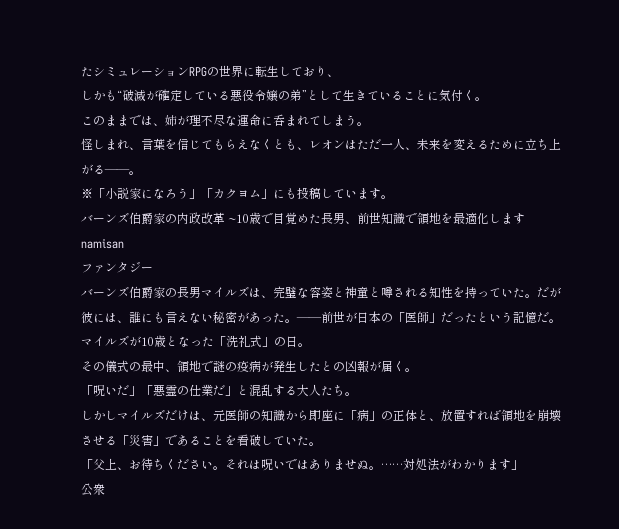たシミュレーションRPGの世界に転生しており、
しかも“破滅が確定している悪役令嬢の弟”として生きていることに気付く。
このままでは、姉が理不尽な運命に呑まれてしまう。
怪しまれ、言葉を信じてもらえなくとも、レオンはただ一人、未来を変えるために立ち上がる――。
※「小説家になろう」「カクヨム」にも投稿しています。
バーンズ伯爵家の内政改革 ~10歳で目覚めた長男、前世知識で領地を最適化します
namisan
ファンタジー
バーンズ伯爵家の長男マイルズは、完璧な容姿と神童と噂される知性を持っていた。だが彼には、誰にも言えない秘密があった。――前世が日本の「医師」だったという記憶だ。
マイルズが10歳となった「洗礼式」の日。
その儀式の最中、領地で謎の疫病が発生したとの凶報が届く。
「呪いだ」「悪霊の仕業だ」と混乱する大人たち。
しかしマイルズだけは、元医師の知識から即座に「病」の正体と、放置すれば領地を崩壊させる「災害」であることを看破していた。
「父上、お待ちください。それは呪いではありませぬ。……対処法がわかります」
公衆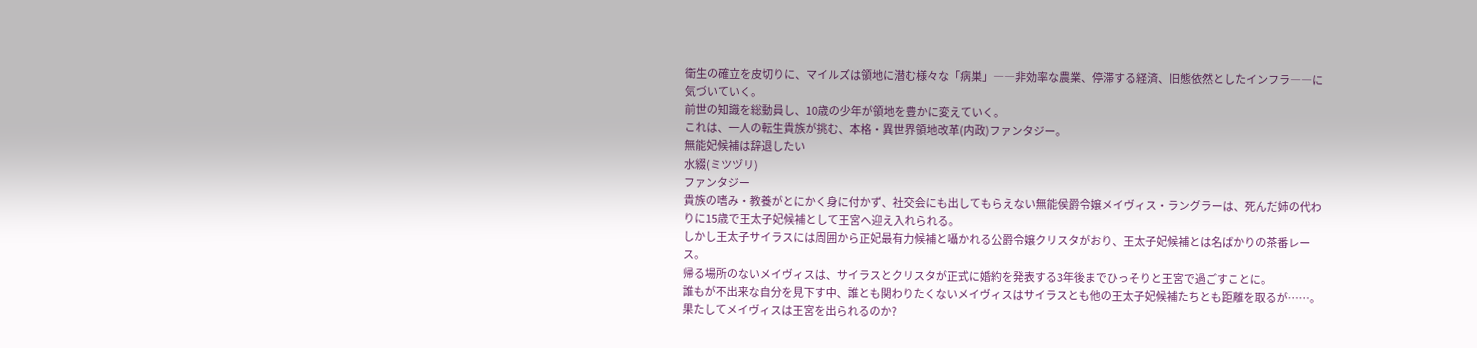衛生の確立を皮切りに、マイルズは領地に潜む様々な「病巣」――非効率な農業、停滞する経済、旧態依然としたインフラ――に気づいていく。
前世の知識を総動員し、10歳の少年が領地を豊かに変えていく。
これは、一人の転生貴族が挑む、本格・異世界領地改革(内政)ファンタジー。
無能妃候補は辞退したい
水綴(ミツヅリ)
ファンタジー
貴族の嗜み・教養がとにかく身に付かず、社交会にも出してもらえない無能侯爵令嬢メイヴィス・ラングラーは、死んだ姉の代わりに15歳で王太子妃候補として王宮へ迎え入れられる。
しかし王太子サイラスには周囲から正妃最有力候補と囁かれる公爵令嬢クリスタがおり、王太子妃候補とは名ばかりの茶番レース。
帰る場所のないメイヴィスは、サイラスとクリスタが正式に婚約を発表する3年後までひっそりと王宮で過ごすことに。
誰もが不出来な自分を見下す中、誰とも関わりたくないメイヴィスはサイラスとも他の王太子妃候補たちとも距離を取るが……。
果たしてメイヴィスは王宮を出られるのか?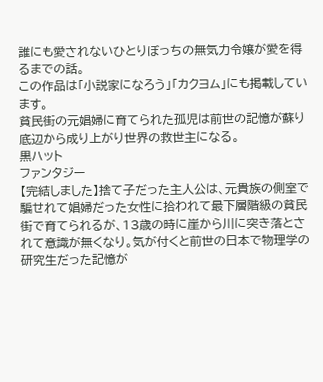誰にも愛されないひとりぼっちの無気力令嬢が愛を得るまでの話。
この作品は「小説家になろう」「カクヨム」にも掲載しています。
貧民街の元娼婦に育てられた孤児は前世の記憶が蘇り底辺から成り上がり世界の救世主になる。
黒ハット
ファンタジー
【完結しました】捨て子だった主人公は、元貴族の側室で騙せれて娼婦だった女性に拾われて最下層階級の貧民街で育てられるが、13歳の時に崖から川に突き落とされて意識が無くなり。気が付くと前世の日本で物理学の研究生だった記憶が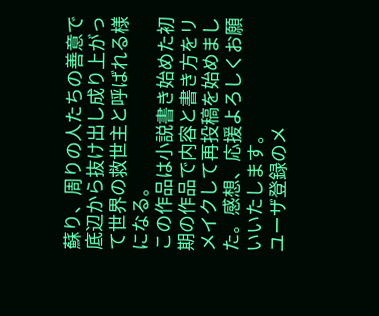蘇り、周りの人たちの善意で底辺から抜け出し成り上がって世界の救世主と呼ばれる様になる。
この作品は小説書き始めた初期の作品で内容と書き方をリメイクして再投稿を始めました。感想、応援よろしくお願いいたします。
ユーザ登録のメ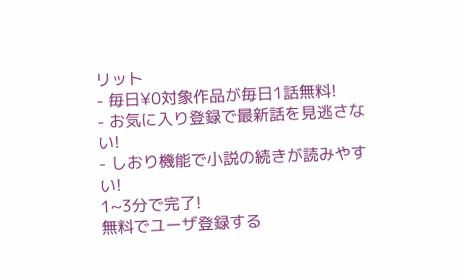リット
- 毎日¥0対象作品が毎日1話無料!
- お気に入り登録で最新話を見逃さない!
- しおり機能で小説の続きが読みやすい!
1~3分で完了!
無料でユーザ登録する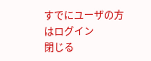すでにユーザの方はログイン
閉じる